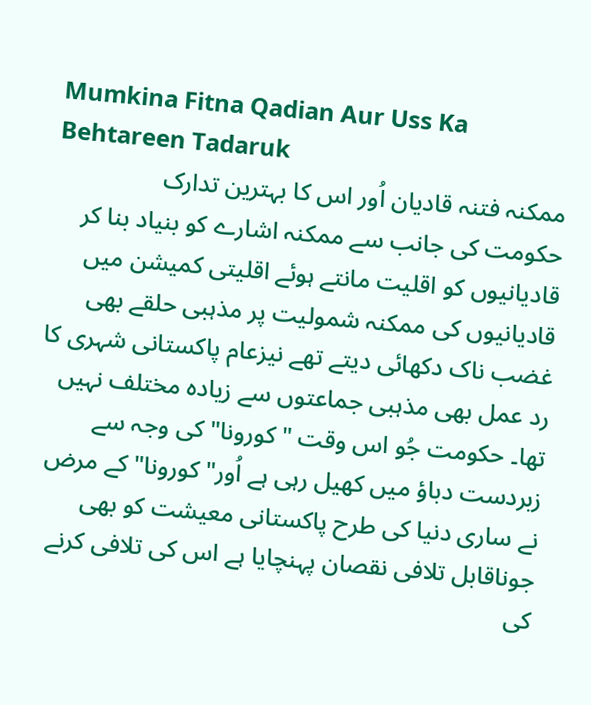Mumkina Fitna Qadian Aur Uss Ka Behtareen Tadaruk
ممکنہ فتنہ قادیان اُور اس کا بہترین تدارک
حکومت کی جانب سے ممکنہ اشارے کو بنیاد بنا کر قادیانیوں کو اقلیت مانتے ہوئے اقلیتی کمیشن میں قادیانیوں کی ممکنہ شمولیت پر مذہبی حلقے بھی غضب ناک دکھائی دیتے تھے نیزعام پاکستانی شہری کا رد عمل بھی مذہبی جماعتوں سے زیادہ مختلف نہیں تھا۔ حکومت جُو اس وقت "کورونا" کی وجہ سے زبردست دباؤ میں کھیل رہی ہے اُور"کورونا" کے مرض نے ساری دنیا کی طرح پاکستانی معیشت کو بھی جوناقابل تلافی نقصان پہنچایا ہے اس کی تلافی کرنے کی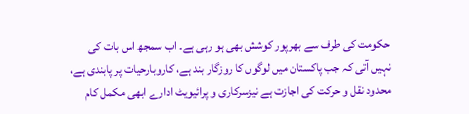حکومت کی طرف سے بھرپور کوشش بھی ہو رہی ہے۔ اب سمجھ اس بات کی نہیں آتی کہ جب پاکستان میں لوگوں کا روزگار بند ہے، کاروبارحیات پر پابندی ہے، محدود نقل و حرکت کی اجازت ہے نیزسرکاری و پرائیویٹ ادارے ابھی مکمل کام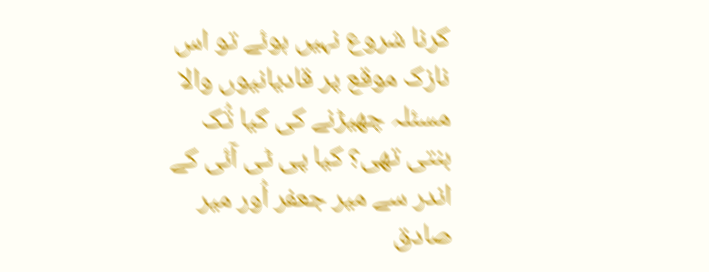کرنا شروع نہیں ہوئے تو اس نازک موقع پر قادیانیوں والا مسئلہ چھیڑنے کی کیا تُک بنتی تھی؟ کیا پی ٹی آئی کے اندر سے میر جعفر اُور میر صادق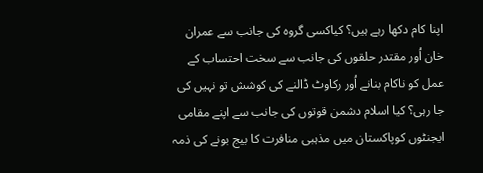اپنا کام دکھا رہے ہیں؟ کیاکسی گروہ کی جانب سے عمران خان اُور مقتدر حلقوں کی جانب سے سخت احتساب کے عمل کو ناکام بنانے اُور رکاوٹ ڈالنے کی کوشش تو نہیں کی جا رہی؟ کیا اسلام دشمن قوتوں کی جانب سے اپنے مقامی ایجنٹوں کوپاکستان میں مذہبی منافرت کا بیج بونے کی ذمہ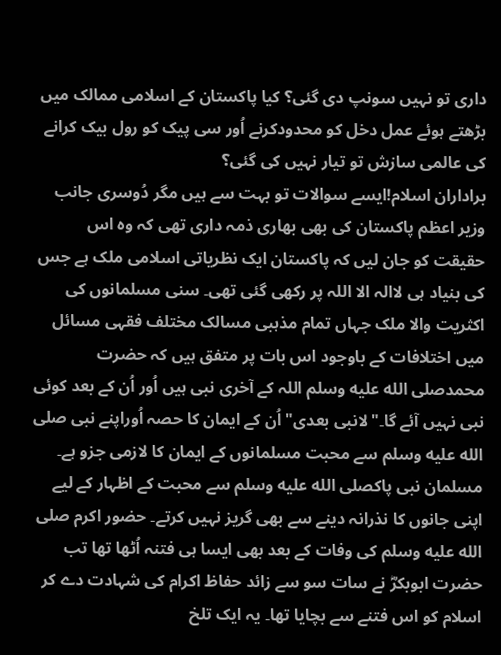داری تو نہیں سونپ دی گئی؟ کیا پاکستان کے اسلامی ممالک میں بڑھتے ہوئے عمل دخل کو محدودکرنے اُور سی پیک کو رول بیک کرانے کی عالمی سازش تو تیار نہیں کی گئی؟
براداران اسلام!ایسے سوالات تو بہت سے ہیں مگر دُوسری جانب وزیر اعظم پاکستان کی بھی بھاری ذمہ داری تھی کہ وہ اس حقیقت کو جان لیں کہ پاکستان ایک نظریاتی اسلامی ملک ہے جس کی بنیاد ہی لاالہ الا اللہ پر رکھی گئی تھی۔ سنی مسلمانوں کی اکثریت والا ملک جہاں تمام مذہبی مسالک مختلف فقہی مسائل میں اختلافات کے باوجود اس بات پر متفق ہیں کہ حضرت محمدصلى الله عليه وسلم اللہ کے آخری نبی ہیں اُور اُن کے بعد کوئی نبی نہیں آئے گا۔"لانبی بعدی" اُن کے ایمان کا حصہ اُوراپنے نبی صلى الله عليه وسلم سے محبت مسلمانوں کے ایمان کا لازمی جزو ہے۔ مسلمان نبی پاکصلى الله عليه وسلم سے محبت کے اظہار کے لیے اپنی جانوں کا نذرانہ دینے سے بھی گریز نہیں کرتے۔ حضور اکرم صلى الله عليه وسلم کی وفات کے بعد بھی ایسا ہی فتنہ اُٹھا تھا تب حضرت ابوبکرؓ نے سات سو سے زائد حفاظ اکرام کی شہادت دے کر اسلام کو اس فتنے سے بچایا تھا۔ یہ ایک تلخ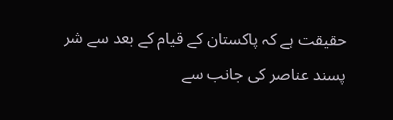حقیقت ہے کہ پاکستان کے قیام کے بعد سے شر پسند عناصر کی جانب سے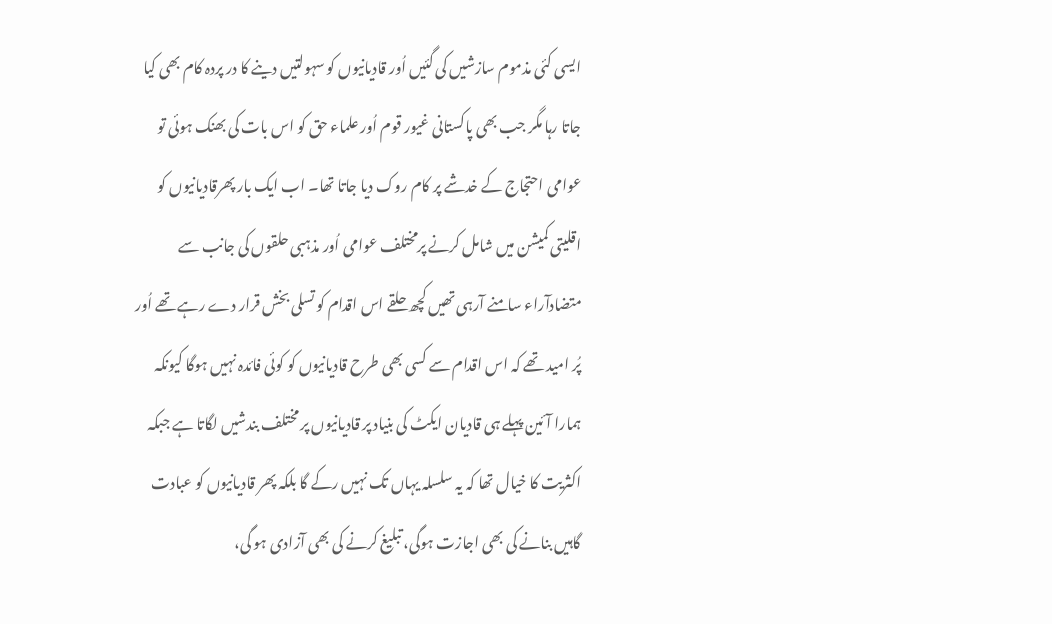ایسی کئی مذموم سازشیں کی گئیں اُور قادیانیوں کو سہولتیں دینے کا در پردہ کام بھی کیا جاتا رہا مگر جب بھی پاکستانی غیور قوم اُور علماء حق کو اس بات کی بھنک ہوئی تو عوامی احتجاج کے خدشے پر کام روک دیا جاتا تھا۔ اب ایک بار پھرقادیانیوں کو اقلیتی کمیشن میں شامل کرنے پرمختلف عوامی اُور مذہبی حلقوں کی جانب سے متضادآراء سامنے آرہی تھیں کچھ حلقے اس اقدام کو تسلی بخش قرار دے رہے تھے اُور پُر امید تھے کہ اس اقدام سے کسی بھی طرح قادیانیوں کو کوئی فائدہ نہیں ہوگا کیونکہ ہمارا آئین پہلے ہی قادیان ایکٹ کی بنیاد پر قادیانیوں پر مختلف بندشیں لگاتا ہے جبکہ اکثریت کا خیال تھا کہ یہ سلسلہ یہاں تک نہیں رکے گا بلکہ پھر قادیانیوں کو عبادت گاہیں بنانے کی بھی اجازت ہوگی، تبلیغ کرنے کی بھی آزادی ہو گی،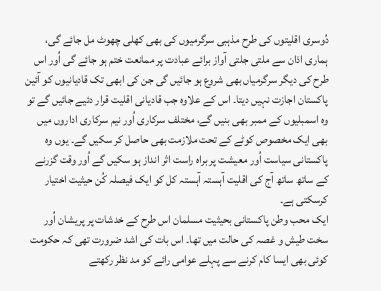دُوسری اقلیتوں کی طرح مذہبی سرگرمیوں کی بھی کھلی چھوٹ مل جائے گی، ہماری اذان سے ملتی جلتی آواز برائے عبادت پر ممانعت ختم ہو جائے گی اُور اس طرح کی دیگر سرگرمیاں بھی شروع ہو جائیں گی جن کی ابھی تک قادیانیوں کو آئین پاکستان اجازت نہیں دیتا۔ اس کے علاوہ جب قادیانی اقلیت قرار دئیے جائیں گے تو وہ اسمبلیوں کے ممبر بھی بنیں گے، مختلف سرکاری اُور نیم سرکاری اداروں میں بھی ایک مخصوص کوٹے کے تحت ملازمت بھی حاصل کر سکیں گے۔ یوں وہ پاکستانی سیاست اُور معیشت پر براہ راست اثر انداز ہو سکیں گے اُور وقت گزرنے کے ساتھ ساتھ آج کی اقلیت آہستہ آہستہ کل کو ایک فیصلہ کُن حیثیت اختیار کرسکتی ہے۔
ایک محب وطن پاکستانی بحیثیت مسلمان اس طرح کے خدشات پر پریشان اُور سخت طیش و غصہ کی حالت میں تھا۔ اس بات کی اشد ضرورت تھی کہ حکومت کوئی بھی ایسا کام کرنے سے پہلے عوامی رائے کو مد نظر رکھتے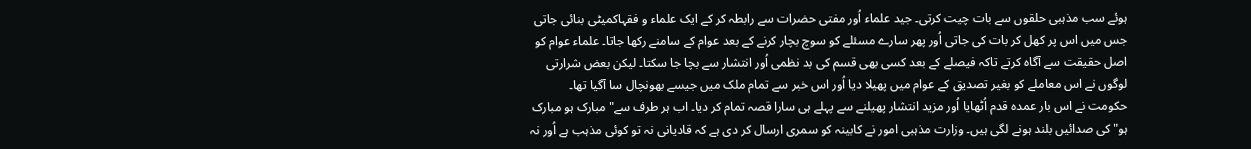ہوئے سب مذہبی حلقوں سے بات چیت کرتی۔ جید علماء اُور مفتی حضرات سے رابطہ کر کے ایک علماء و فقہاکمیٹی بنائی جاتی جس میں اس پر کھل کر بات کی جاتی اُور پھر سارے مسئلے کو سوچ بچار کرنے کے بعد عوام کے سامنے رکھا جاتا۔ علماء عوام کو اصل حقیقت سے آگاہ کرتے تاکہ فیصلے کے بعد کسی بھی قسم کی بد نظمی اُور انتشار سے بچا جا سکتا۔ لیکن بعض شرارتی لوگوں نے اس معاملے کو بغیر تصدیق کے عوام میں پھیلا دیا اُور اس خبر سے تمام ملک میں جیسے بھونچال سا آگیا تھا۔ حکومت نے اس بار عمدہ قدم اُٹھایا اُور مزید انتشار پھیلنے سے پہلے ہی سارا قصہ تمام کر دیا۔ اب ہر طرف سے"مبارک ہو مبارک ہو" کی صدائیں بلند ہونے لگی ہیں۔ وزارت مذہبی امور نے کابینہ کو سمری ارسال کر دی ہے کہ قادیانی نہ تو کوئی مذہب ہے اُور نہ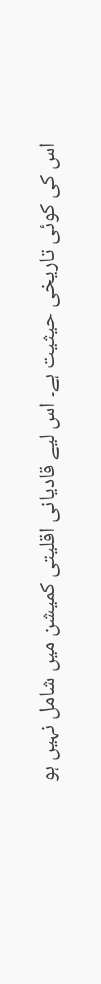اس کی کوئی تاریخی حیثیت ہے۔ اس لیے قادیانی اقلیتی کمیشن میں شامل نہیں ہو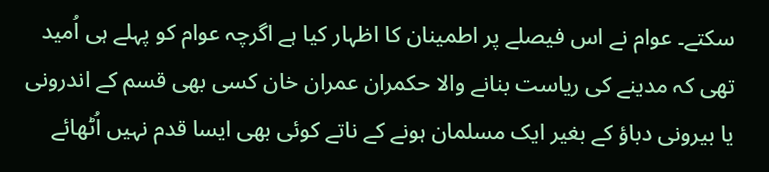سکتے۔ عوام نے اس فیصلے پر اطمینان کا اظہار کیا ہے اگرچہ عوام کو پہلے ہی اُمید تھی کہ مدینے کی ریاست بنانے والا حکمران عمران خان کسی بھی قسم کے اندرونی یا بیرونی دباؤ کے بغیر ایک مسلمان ہونے کے ناتے کوئی بھی ایسا قدم نہیں اُٹھائے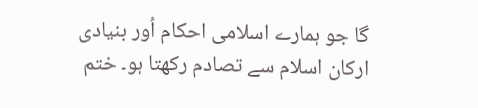گا جو ہمارے اسلامی احکام اُور بنیادی ارکان اسلام سے تصادم رکھتا ہو۔ ختم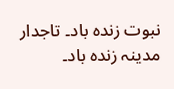نبوت زندہ باد۔ تاجدار مدینہ زندہ باد۔